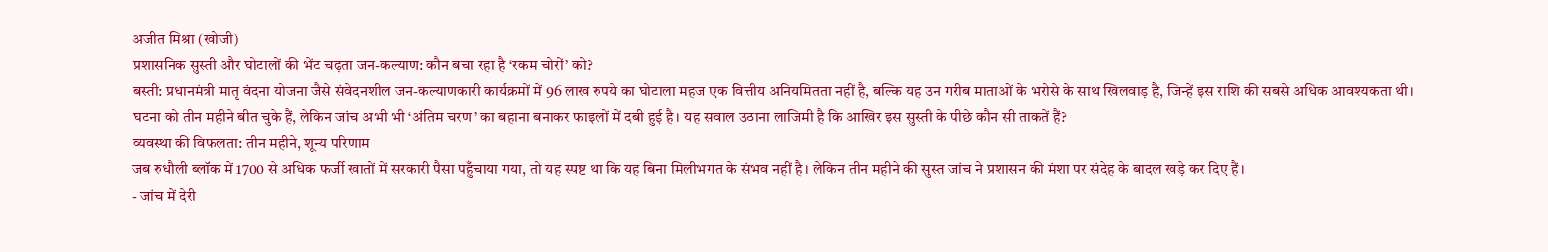अजीत मिश्रा (खोजी)
प्रशासनिक सुस्ती और घोटालों की भेंट चढ़ता जन-कल्याण: कौन बचा रहा है ‘रकम चोरों’ को?
बस्ती: प्रधानमंत्री मातृ वंदना योजना जैसे संवेदनशील जन-कल्याणकारी कार्यक्रमों में 96 लाख रुपये का घोटाला महज एक वित्तीय अनियमितता नहीं है, बल्कि यह उन गरीब माताओं के भरोसे के साथ खिलवाड़ है, जिन्हें इस राशि की सबसे अधिक आवश्यकता थी।
घटना को तीन महीने बीत चुके हैं, लेकिन जांच अभी भी ‘अंतिम चरण’ का बहाना बनाकर फाइलों में दबी हुई है। यह सवाल उठाना लाजिमी है कि आखिर इस सुस्ती के पीछे कौन सी ताकतें हैं?
व्यवस्था की विफलता: तीन महीने, शून्य परिणाम
जब रुधौली ब्लॉक में 1700 से अधिक फर्जी खातों में सरकारी पैसा पहुँचाया गया, तो यह स्पष्ट था कि यह बिना मिलीभगत के संभव नहीं है। लेकिन तीन महीने की सुस्त जांच ने प्रशासन की मंशा पर संदेह के बादल खड़े कर दिए हैं।
- जांच में देरी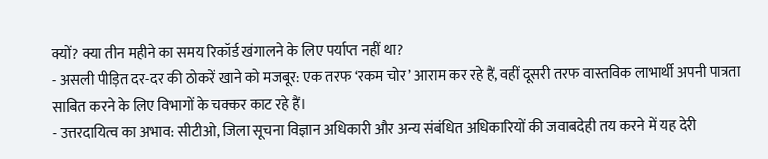क्यों? क्या तीन महीने का समय रिकॉर्ड खंगालने के लिए पर्याप्त नहीं था?
- असली पीड़ित दर-दर की ठोकरें खाने को मजबूर: एक तरफ ‘रकम चोर’ आराम कर रहे हैं, वहीं दूसरी तरफ वास्तविक लाभार्थी अपनी पात्रता साबित करने के लिए विभागों के चक्कर काट रहे हैं।
- उत्तरदायित्व का अभाव: सीटीओ, जिला सूचना विज्ञान अधिकारी और अन्य संबंधित अधिकारियों की जवाबदेही तय करने में यह देरी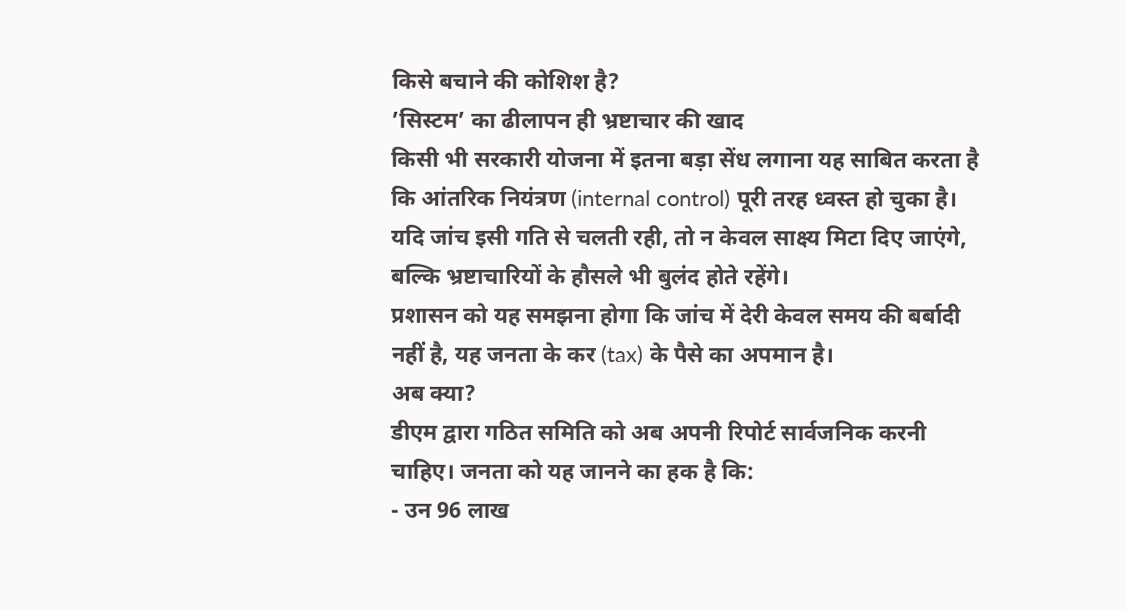किसे बचाने की कोशिश है?
’सिस्टम’ का ढीलापन ही भ्रष्टाचार की खाद
किसी भी सरकारी योजना में इतना बड़ा सेंध लगाना यह साबित करता है कि आंतरिक नियंत्रण (internal control) पूरी तरह ध्वस्त हो चुका है। यदि जांच इसी गति से चलती रही, तो न केवल साक्ष्य मिटा दिए जाएंगे, बल्कि भ्रष्टाचारियों के हौसले भी बुलंद होते रहेंगे।
प्रशासन को यह समझना होगा कि जांच में देरी केवल समय की बर्बादी नहीं है, यह जनता के कर (tax) के पैसे का अपमान है।
अब क्या?
डीएम द्वारा गठित समिति को अब अपनी रिपोर्ट सार्वजनिक करनी चाहिए। जनता को यह जानने का हक है कि:
- उन 96 लाख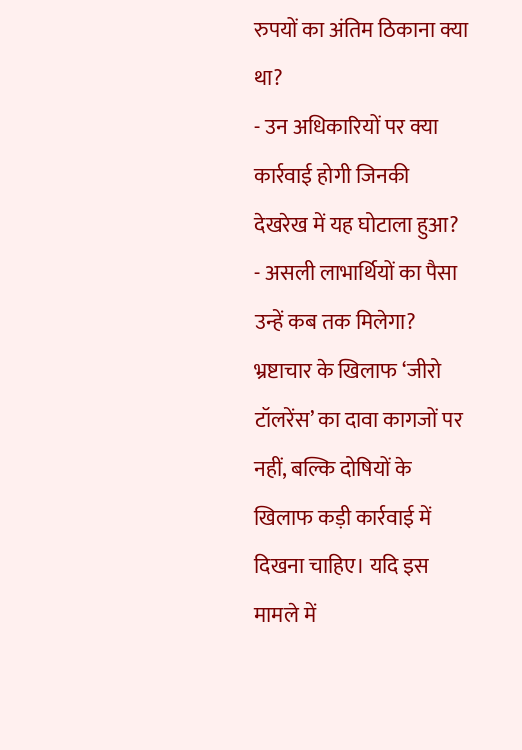रुपयों का अंतिम ठिकाना क्या था?
- उन अधिकारियों पर क्या कार्रवाई होगी जिनकी देखरेख में यह घोटाला हुआ?
- असली लाभार्थियों का पैसा उन्हें कब तक मिलेगा?
भ्रष्टाचार के खिलाफ ‘जीरो टॉलरेंस’ का दावा कागजों पर नहीं, बल्कि दोषियों के खिलाफ कड़ी कार्रवाई में दिखना चाहिए। यदि इस मामले में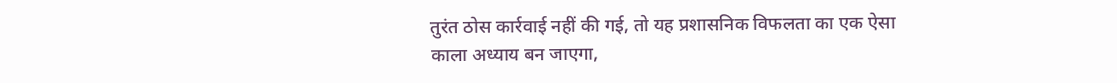तुरंत ठोस कार्रवाई नहीं की गई, तो यह प्रशासनिक विफलता का एक ऐसा काला अध्याय बन जाएगा,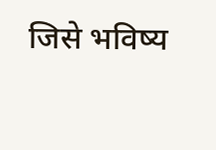जिसे भविष्य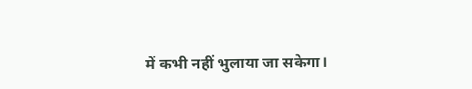में कभी नहीं भुलाया जा सकेगा।